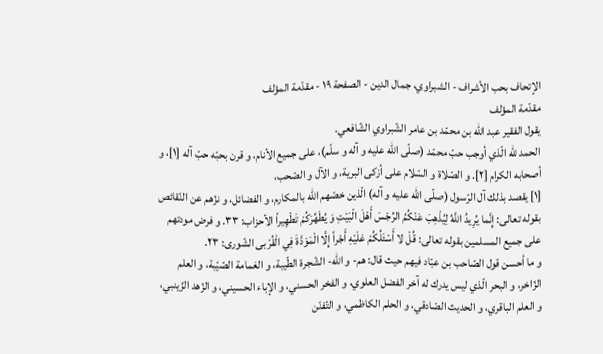الإتحاف بحب الأشراف - الشبراوي، جمال الدين - الصفحة ١٩ - مقدّمة المؤلف
مقدّمة المؤلف
يقول الفقير عبد اللّه بن محمّد بن عامر الشّبراوي الشّافعي.
الحمد للّه الّذي أوجب حبّ محمّد (صلّى اللّه عليه و آله و سلّم)، على جميع الأنام، و قرن بحبّه حبّ آله [١]، و أصحابه الكرام [٢]. و الصّلاة و السّلام على أزكى البرية، و الآل و الصّحب،
[١] يقصد بذلك آل الرّسول (صلّى اللّه عليه و آله) الّذين خصّهم اللّه بالمكارم، و الفضائل، و نزّهم عن النّقائص بقوله تعالى: إِنَّما يُرِيدُ اللَّهُ لِيُذْهِبَ عَنْكُمُ الرِّجْسَ أَهْلَ الْبَيْتِ وَ يُطَهِّرَكُمْ تَطْهِيراً الأحزاب: ٣٣. و فرض مودتهم على جميع المسلمين بقوله تعالى: قُلْ لا أَسْئَلُكُمْ عَلَيْهِ أَجْراً إِلَّا الْمَوَدَّةَ فِي الْقُرْبى الشّورى: ٢٣.
و ما أحسن قول الصّاحب بن عبّاد فيهم حيث قال: هم- و اللّه- الشّجرة الطّيبة، و الغمامة الصّيّبة، و العلم الزّاخر، و البحر الّذي ليس يدرك له آخر الفضل العلوي، و الفخر الحسني، و الإباء الحسيني، و الزّهد الزّينبي، و العلم الباقري، و الحديث الصّادقي، و الحلم الكاظمي، و التّفنّن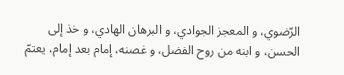الرّضوي، و المعجز الجوادي، و البرهان الهادي، و خذ إلى الحسن، و ابنه من روح الفضل، و غصنه، إمام بعد إمام، يعتمّ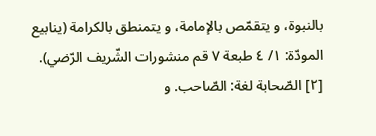بالنبوة، و يتقمّص بالإمامة، و يتمنطق بالكرامة (ينابيع المودّة: ١/ ٤ طبعة ٧ قم منشورات الشّريف الرّضي).
[٢] الصّحابة لغة: الصّاحب. و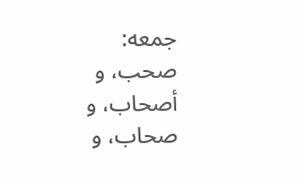جمعه: صحب، و أصحاب، و صحاب، و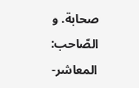صحابة. و الصّاحب: المعاشر-